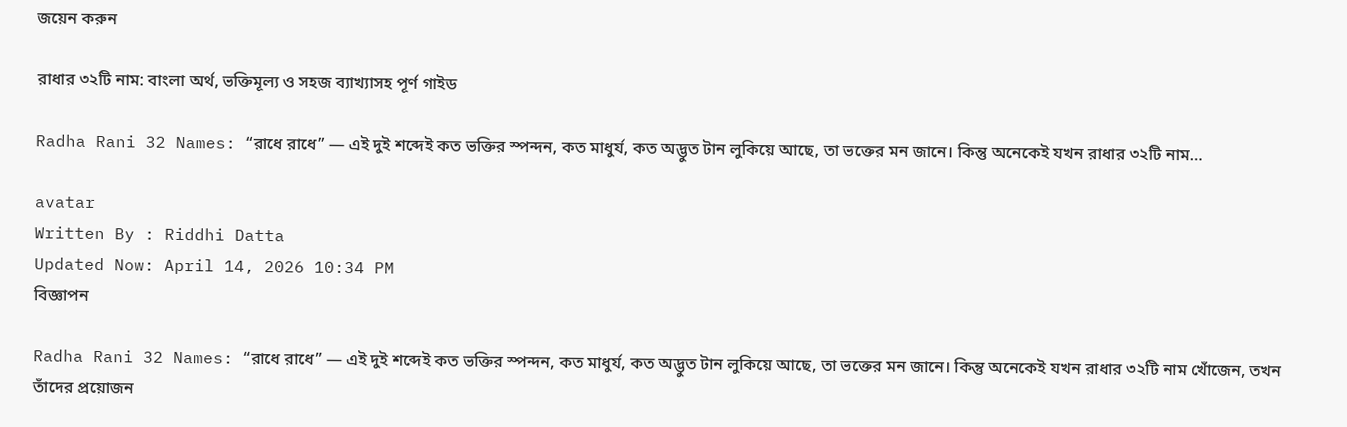জয়েন করুন

রাধার ৩২টি নাম: বাংলা অর্থ, ভক্তিমূল্য ও সহজ ব্যাখ্যাসহ পূর্ণ গাইড

Radha Rani 32 Names: “রাধে রাধে” — এই দুই শব্দেই কত ভক্তির স্পন্দন, কত মাধুর্য, কত অদ্ভুত টান লুকিয়ে আছে, তা ভক্তের মন জানে। কিন্তু অনেকেই যখন রাধার ৩২টি নাম…

avatar
Written By : Riddhi Datta
Updated Now: April 14, 2026 10:34 PM
বিজ্ঞাপন

Radha Rani 32 Names: “রাধে রাধে” — এই দুই শব্দেই কত ভক্তির স্পন্দন, কত মাধুর্য, কত অদ্ভুত টান লুকিয়ে আছে, তা ভক্তের মন জানে। কিন্তু অনেকেই যখন রাধার ৩২টি নাম খোঁজেন, তখন তাঁদের প্রয়োজন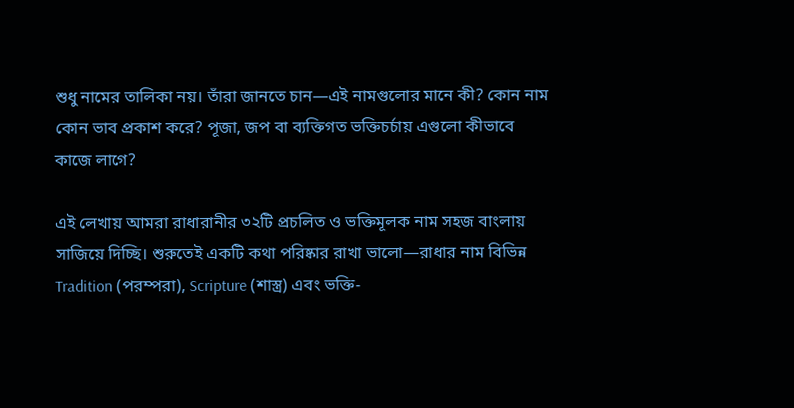শুধু নামের তালিকা নয়। তাঁরা জানতে চান—এই নামগুলোর মানে কী? কোন নাম কোন ভাব প্রকাশ করে? পূজা, জপ বা ব্যক্তিগত ভক্তিচর্চায় এগুলো কীভাবে কাজে লাগে?

এই লেখায় আমরা রাধারানীর ৩২টি প্রচলিত ও ভক্তিমূলক নাম সহজ বাংলায় সাজিয়ে দিচ্ছি। শুরুতেই একটি কথা পরিষ্কার রাখা ভালো—রাধার নাম বিভিন্ন Tradition (পরম্পরা), Scripture (শাস্ত্র) এবং ভক্তি-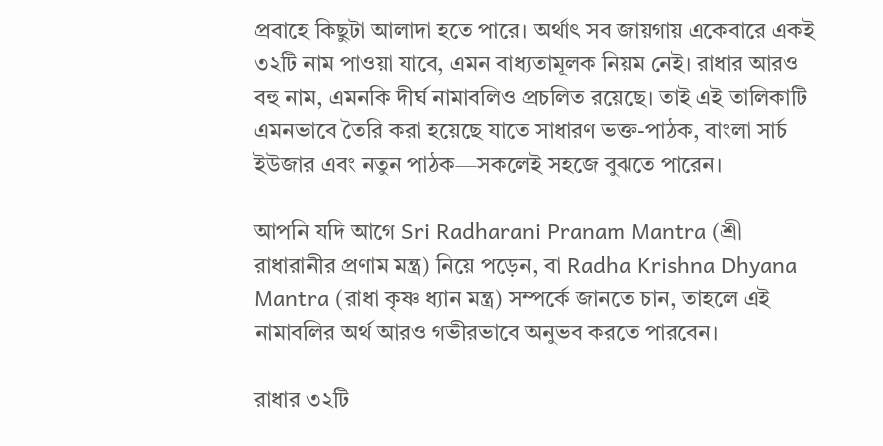প্রবাহে কিছুটা আলাদা হতে পারে। অর্থাৎ সব জায়গায় একেবারে একই ৩২টি নাম পাওয়া যাবে, এমন বাধ্যতামূলক নিয়ম নেই। রাধার আরও বহু নাম, এমনকি দীর্ঘ নামাবলিও প্রচলিত রয়েছে। তাই এই তালিকাটি এমনভাবে তৈরি করা হয়েছে যাতে সাধারণ ভক্ত-পাঠক, বাংলা সার্চ ইউজার এবং নতুন পাঠক—সকলেই সহজে বুঝতে পারেন।

আপনি যদি আগে Sri Radharani Pranam Mantra (শ্রী রাধারানীর প্রণাম মন্ত্র) নিয়ে পড়েন, বা Radha Krishna Dhyana Mantra (রাধা কৃষ্ণ ধ্যান মন্ত্র) সম্পর্কে জানতে চান, তাহলে এই নামাবলির অর্থ আরও গভীরভাবে অনুভব করতে পারবেন।

রাধার ৩২টি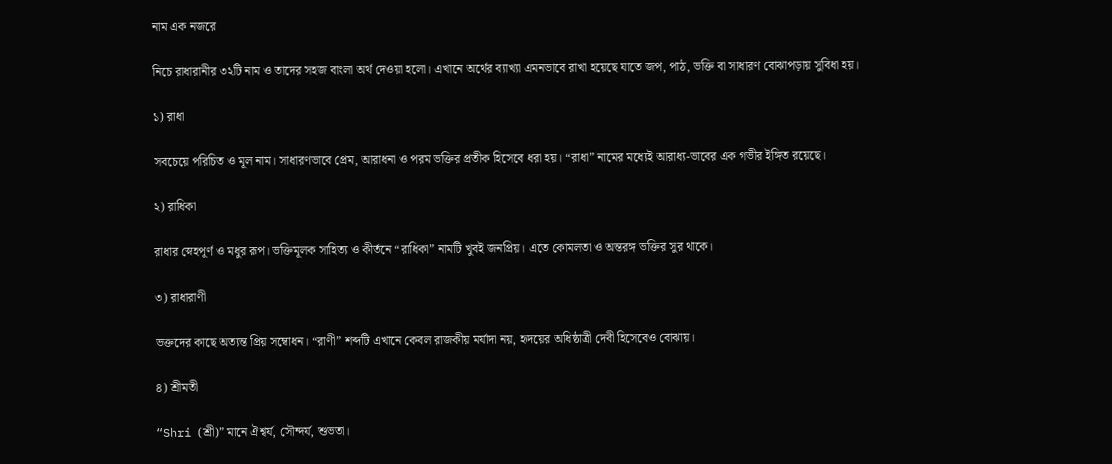নাম এক নজরে

নিচে রাধারানীর ৩২টি নাম ও তাদের সহজ বাংলা অর্থ দেওয়া হলো। এখানে অর্থের ব্যাখ্যা এমনভাবে রাখা হয়েছে যাতে জপ, পাঠ, ভক্তি বা সাধারণ বোঝাপড়ায় সুবিধা হয়।

১) রাধা

সবচেয়ে পরিচিত ও মূল নাম। সাধারণভাবে প্রেম, আরাধনা ও পরম ভক্তির প্রতীক হিসেবে ধরা হয়। “রাধা” নামের মধ্যেই আরাধ্য-ভাবের এক গভীর ইঙ্গিত রয়েছে।

২) রাধিকা

রাধার স্নেহপূর্ণ ও মধুর রূপ। ভক্তিমূলক সাহিত্য ও কীর্তনে “রাধিকা” নামটি খুবই জনপ্রিয়। এতে কোমলতা ও অন্তরঙ্গ ভক্তির সুর থাকে।

৩) রাধারাণী

ভক্তদের কাছে অত্যন্ত প্রিয় সম্বোধন। “রাণী” শব্দটি এখানে কেবল রাজকীয় মর্যাদা নয়, হৃদয়ের অধিষ্ঠাত্রী দেবী হিসেবেও বোঝায়।

৪) শ্রীমতী

“Shri (শ্রী)” মানে ঐশ্বর্য, সৌন্দর্য, শুভতা।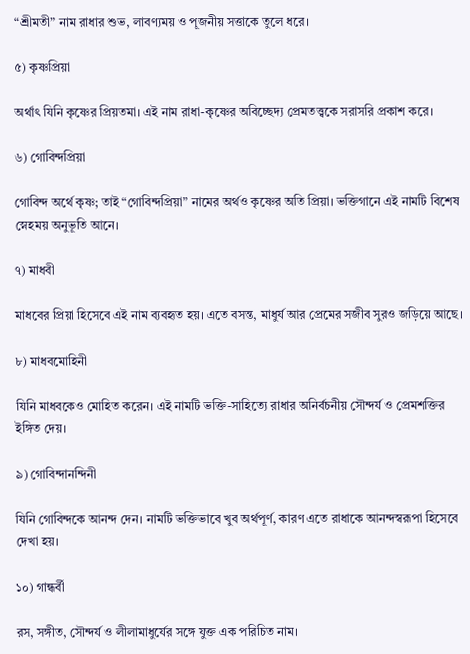“শ্রীমতী” নাম রাধার শুভ, লাবণ্যময় ও পূজনীয় সত্তাকে তুলে ধরে।

৫) কৃষ্ণপ্রিয়া

অর্থাৎ যিনি কৃষ্ণের প্রিয়তমা। এই নাম রাধা-কৃষ্ণের অবিচ্ছেদ্য প্রেমতত্ত্বকে সরাসরি প্রকাশ করে।

৬) গোবিন্দপ্রিয়া

গোবিন্দ অর্থে কৃষ্ণ; তাই “গোবিন্দপ্রিয়া” নামের অর্থও কৃষ্ণের অতি প্রিয়া। ভক্তিগানে এই নামটি বিশেষ স্নেহময় অনুভূতি আনে।

৭) মাধবী

মাধবের প্রিয়া হিসেবে এই নাম ব্যবহৃত হয়। এতে বসন্ত, মাধুর্য আর প্রেমের সজীব সুরও জড়িয়ে আছে।

৮) মাধবমোহিনী

যিনি মাধবকেও মোহিত করেন। এই নামটি ভক্তি-সাহিত্যে রাধার অনির্বচনীয় সৌন্দর্য ও প্রেমশক্তির ইঙ্গিত দেয়।

৯) গোবিন্দানন্দিনী

যিনি গোবিন্দকে আনন্দ দেন। নামটি ভক্তিভাবে খুব অর্থপূর্ণ, কারণ এতে রাধাকে আনন্দস্বরূপা হিসেবে দেখা হয়।

১০) গান্ধর্বী

রস, সঙ্গীত, সৌন্দর্য ও লীলামাধুর্যের সঙ্গে যুক্ত এক পরিচিত নাম।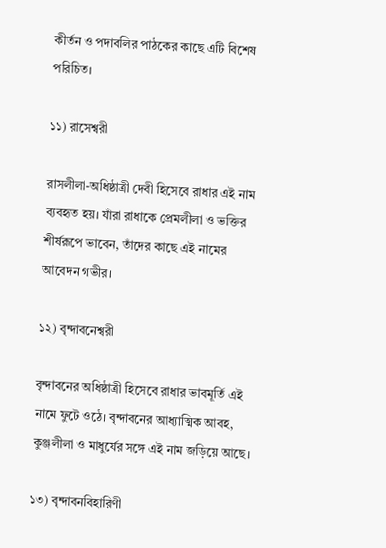কীর্তন ও পদাবলির পাঠকের কাছে এটি বিশেষ পরিচিত।

১১) রাসেশ্বরী

রাসলীলা-অধিষ্ঠাত্রী দেবী হিসেবে রাধার এই নাম ব্যবহৃত হয়। যাঁরা রাধাকে প্রেমলীলা ও ভক্তির শীর্ষরূপে ভাবেন, তাঁদের কাছে এই নামের আবেদন গভীর।

১২) বৃন্দাবনেশ্বরী

বৃন্দাবনের অধিষ্ঠাত্রী হিসেবে রাধার ভাবমূর্তি এই নামে ফুটে ওঠে। বৃন্দাবনের আধ্যাত্মিক আবহ, কুঞ্জলীলা ও মাধুর্যের সঙ্গে এই নাম জড়িয়ে আছে।

১৩) বৃন্দাবনবিহারিণী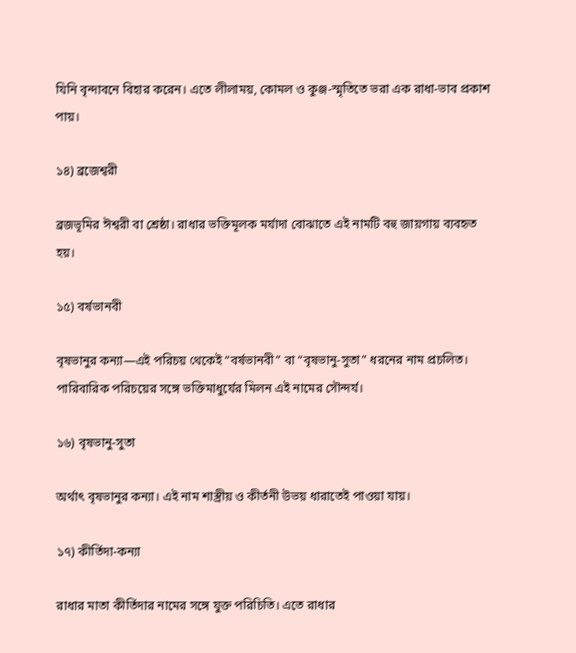যিনি বৃন্দাবনে বিহার করেন। এতে লীলাময়, কোমল ও কুঞ্জ-স্মৃতিতে ভরা এক রাধা-ভাব প্রকাশ পায়।

১৪) ব্রজেশ্বরী

ব্রজভূমির ঈশ্বরী বা শ্রেষ্ঠা। রাধার ভক্তিমূলক মর্যাদা বোঝাতে এই নামটি বহু জায়গায় ব্যবহৃত হয়।

১৫) বর্ষভানবী

বৃষভানুর কন্যা—এই পরিচয় থেকেই “বর্ষভানবী” বা “বৃষভানু-সুতা” ধরনের নাম প্রচলিত। পারিবারিক পরিচয়ের সঙ্গে ভক্তিমাধুর্যের মিলন এই নামের সৌন্দর্য।

১৬) বৃষভানু-সুতা

অর্থাৎ বৃষভানুর কন্যা। এই নাম শাস্ত্রীয় ও কীর্তনী উভয় ধারাতেই পাওয়া যায়।

১৭) কীর্তিদা-কন্যা

রাধার মাতা কীর্তিদার নামের সঙ্গে যুক্ত পরিচিতি। এতে রাধার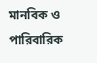মানবিক ও পারিবারিক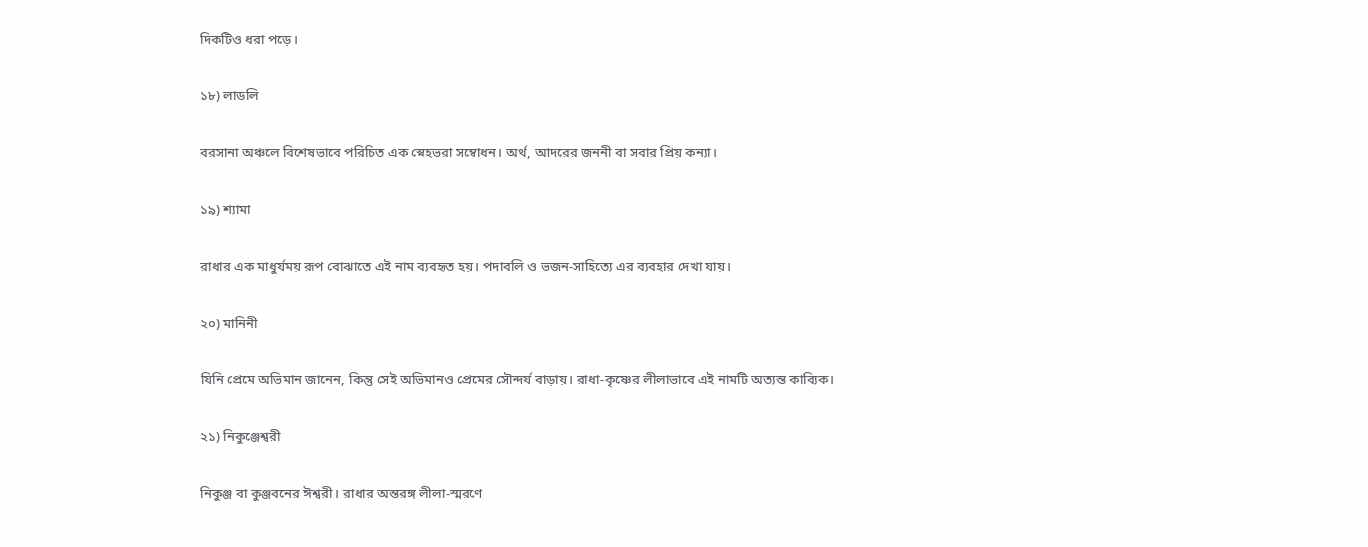দিকটিও ধরা পড়ে।

১৮) লাডলি

বরসানা অঞ্চলে বিশেষভাবে পরিচিত এক স্নেহভরা সম্বোধন। অর্থ, আদরের জননী বা সবার প্রিয় কন্যা।

১৯) শ্যামা

রাধার এক মাধুর্যময় রূপ বোঝাতে এই নাম ব্যবহৃত হয়। পদাবলি ও ভজন-সাহিত্যে এর ব্যবহার দেখা যায়।

২০) মানিনী

যিনি প্রেমে অভিমান জানেন, কিন্তু সেই অভিমানও প্রেমের সৌন্দর্য বাড়ায়। রাধা-কৃষ্ণের লীলাভাবে এই নামটি অত্যন্ত কাব্যিক।

২১) নিকুঞ্জেশ্বরী

নিকুঞ্জ বা কুঞ্জবনের ঈশ্বরী। রাধার অন্তরঙ্গ লীলা-স্মরণে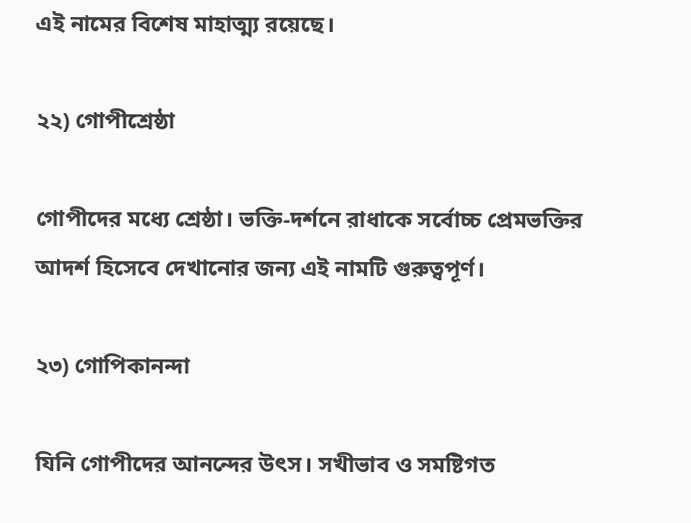এই নামের বিশেষ মাহাত্ম্য রয়েছে।

২২) গোপীশ্রেষ্ঠা

গোপীদের মধ্যে শ্রেষ্ঠা। ভক্তি-দর্শনে রাধাকে সর্বোচ্চ প্রেমভক্তির আদর্শ হিসেবে দেখানোর জন্য এই নামটি গুরুত্বপূর্ণ।

২৩) গোপিকানন্দা

যিনি গোপীদের আনন্দের উৎস। সখীভাব ও সমষ্টিগত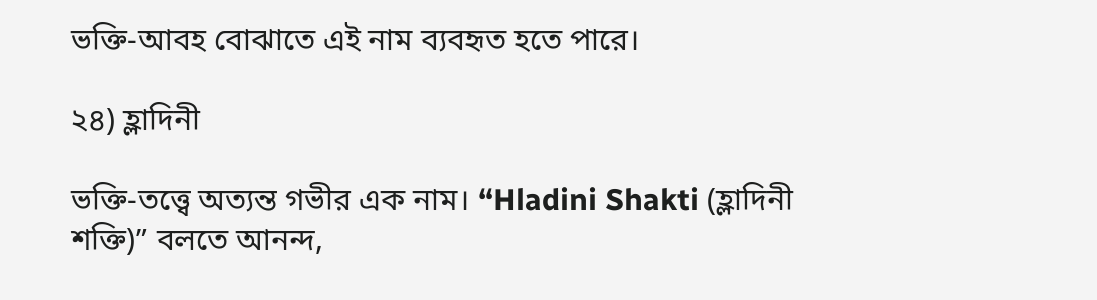ভক্তি-আবহ বোঝাতে এই নাম ব্যবহৃত হতে পারে।

২৪) হ্লাদিনী

ভক্তি-তত্ত্বে অত্যন্ত গভীর এক নাম। “Hladini Shakti (হ্লাদিনী শক্তি)” বলতে আনন্দ,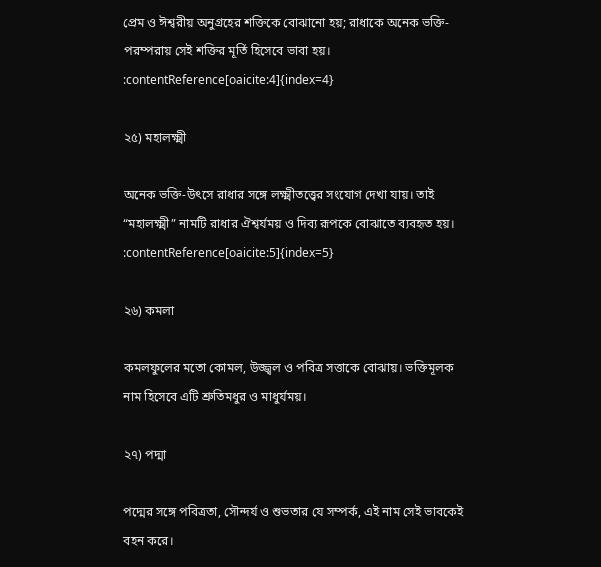প্রেম ও ঈশ্বরীয় অনুগ্রহের শক্তিকে বোঝানো হয়; রাধাকে অনেক ভক্তি-পরম্পরায় সেই শক্তির মূর্তি হিসেবে ভাবা হয়। :contentReference[oaicite:4]{index=4}

২৫) মহালক্ষ্মী

অনেক ভক্তি-উৎসে রাধার সঙ্গে লক্ষ্মীতত্ত্বের সংযোগ দেখা যায়। তাই “মহালক্ষ্মী” নামটি রাধার ঐশ্বর্যময় ও দিব্য রূপকে বোঝাতে ব্যবহৃত হয়। :contentReference[oaicite:5]{index=5}

২৬) কমলা

কমলফুলের মতো কোমল, উজ্জ্বল ও পবিত্র সত্তাকে বোঝায়। ভক্তিমূলক নাম হিসেবে এটি শ্রুতিমধুর ও মাধুর্যময়।

২৭) পদ্মা

পদ্মের সঙ্গে পবিত্রতা, সৌন্দর্য ও শুভতার যে সম্পর্ক, এই নাম সেই ভাবকেই বহন করে।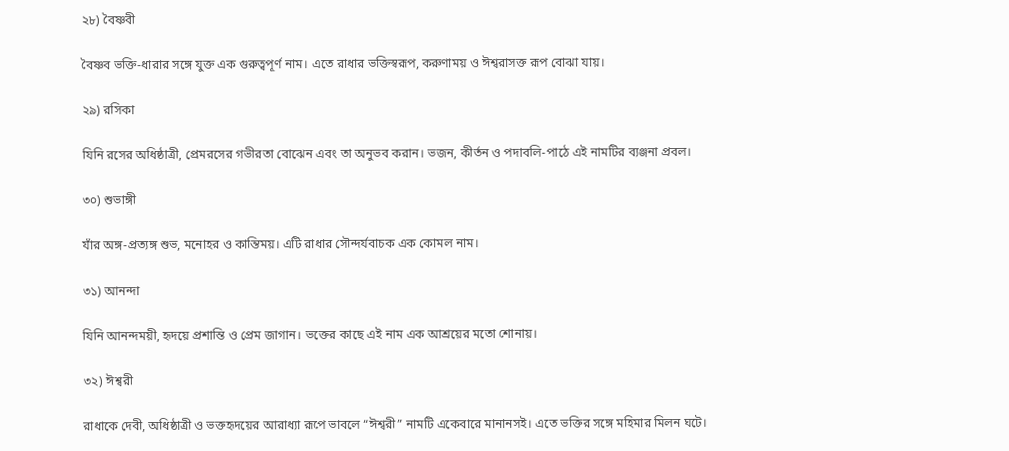২৮) বৈষ্ণবী

বৈষ্ণব ভক্তি-ধারার সঙ্গে যুক্ত এক গুরুত্বপূর্ণ নাম। এতে রাধার ভক্তিস্বরূপ, করুণাময় ও ঈশ্বরাসক্ত রূপ বোঝা যায়।

২৯) রসিকা

যিনি রসের অধিষ্ঠাত্রী, প্রেমরসের গভীরতা বোঝেন এবং তা অনুভব করান। ভজন, কীর্তন ও পদাবলি-পাঠে এই নামটির ব্যঞ্জনা প্রবল।

৩০) শুভাঙ্গী

যাঁর অঙ্গ-প্রত্যঙ্গ শুভ, মনোহর ও কান্তিময়। এটি রাধার সৌন্দর্যবাচক এক কোমল নাম।

৩১) আনন্দা

যিনি আনন্দময়ী, হৃদয়ে প্রশান্তি ও প্রেম জাগান। ভক্তের কাছে এই নাম এক আশ্রয়ের মতো শোনায়।

৩২) ঈশ্বরী

রাধাকে দেবী, অধিষ্ঠাত্রী ও ভক্তহৃদয়ের আরাধ্যা রূপে ভাবলে “ঈশ্বরী” নামটি একেবারে মানানসই। এতে ভক্তির সঙ্গে মহিমার মিলন ঘটে।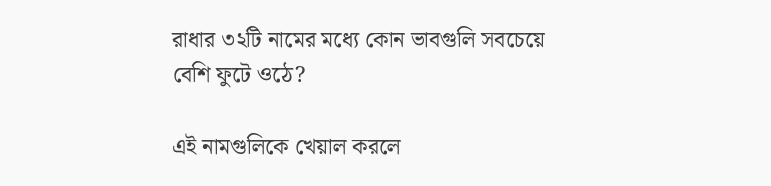রাধার ৩২টি নামের মধ্যে কোন ভাবগুলি সবচেয়ে বেশি ফুটে ওঠে?

এই নামগুলিকে খেয়াল করলে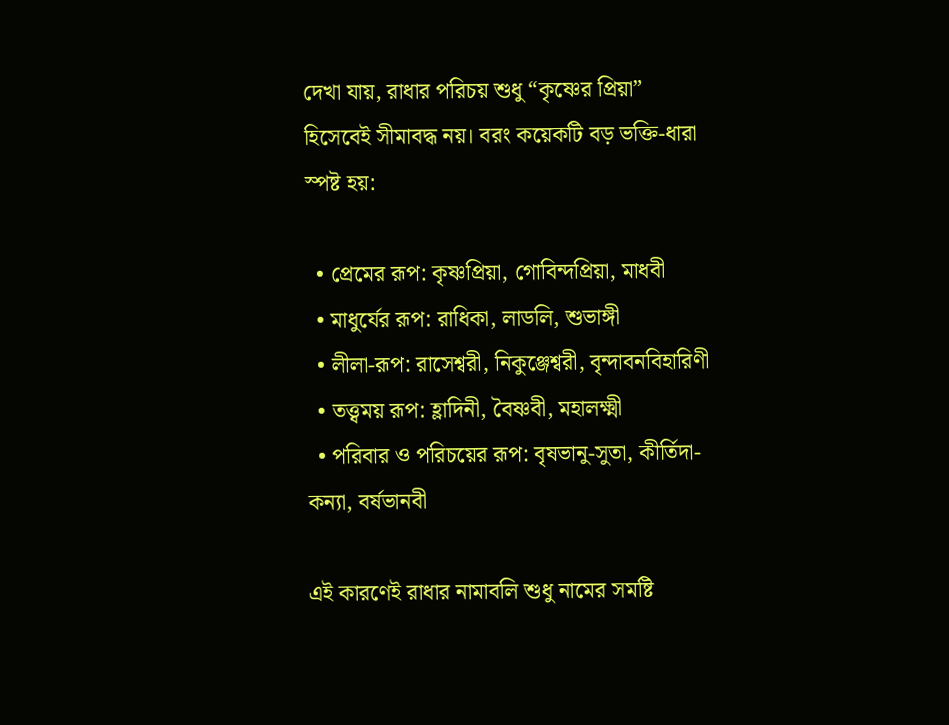দেখা যায়, রাধার পরিচয় শুধু “কৃষ্ণের প্রিয়া” হিসেবেই সীমাবদ্ধ নয়। বরং কয়েকটি বড় ভক্তি-ধারা স্পষ্ট হয়:

  • প্রেমের রূপ: কৃষ্ণপ্রিয়া, গোবিন্দপ্রিয়া, মাধবী
  • মাধুর্যের রূপ: রাধিকা, লাডলি, শুভাঙ্গী
  • লীলা-রূপ: রাসেশ্বরী, নিকুঞ্জেশ্বরী, বৃন্দাবনবিহারিণী
  • তত্ত্বময় রূপ: হ্লাদিনী, বৈষ্ণবী, মহালক্ষ্মী
  • পরিবার ও পরিচয়ের রূপ: বৃষভানু-সুতা, কীর্তিদা-কন্যা, বর্ষভানবী

এই কারণেই রাধার নামাবলি শুধু নামের সমষ্টি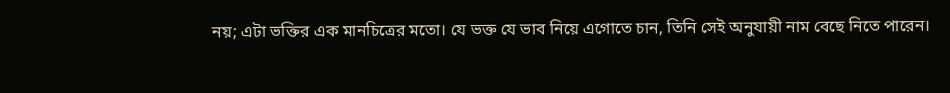নয়; এটা ভক্তির এক মানচিত্রের মতো। যে ভক্ত যে ভাব নিয়ে এগোতে চান, তিনি সেই অনুযায়ী নাম বেছে নিতে পারেন।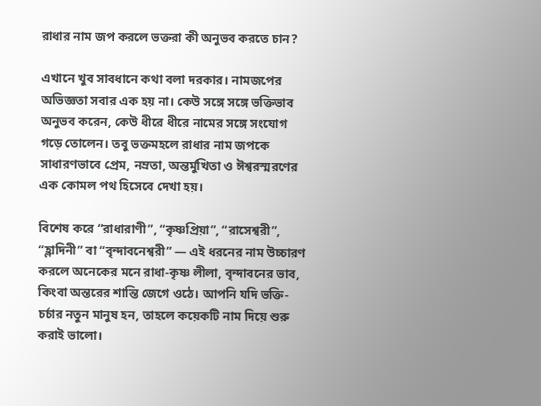রাধার নাম জপ করলে ভক্তরা কী অনুভব করতে চান?

এখানে খুব সাবধানে কথা বলা দরকার। নামজপের অভিজ্ঞতা সবার এক হয় না। কেউ সঙ্গে সঙ্গে ভক্তিভাব অনুভব করেন, কেউ ধীরে ধীরে নামের সঙ্গে সংযোগ গড়ে তোলেন। তবু ভক্তমহলে রাধার নাম জপকে সাধারণভাবে প্রেম, নম্রতা, অন্তর্মুখিতা ও ঈশ্বরস্মরণের এক কোমল পথ হিসেবে দেখা হয়।

বিশেষ করে “রাধারাণী”, “কৃষ্ণপ্রিয়া”, “রাসেশ্বরী”, “হ্লাদিনী” বা “বৃন্দাবনেশ্বরী” — এই ধরনের নাম উচ্চারণ করলে অনেকের মনে রাধা-কৃষ্ণ লীলা, বৃন্দাবনের ভাব, কিংবা অন্তরের শান্তি জেগে ওঠে। আপনি যদি ভক্তি-চর্চার নতুন মানুষ হন, তাহলে কয়েকটি নাম দিয়ে শুরু করাই ভালো।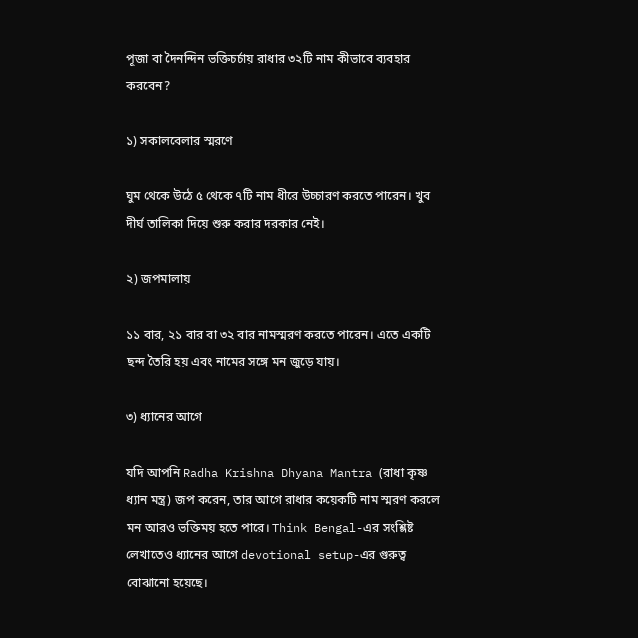পূজা বা দৈনন্দিন ভক্তিচর্চায় রাধার ৩২টি নাম কীভাবে ব্যবহার করবেন?

১) সকালবেলার স্মরণে

ঘুম থেকে উঠে ৫ থেকে ৭টি নাম ধীরে উচ্চারণ করতে পারেন। খুব দীর্ঘ তালিকা দিয়ে শুরু করার দরকার নেই।

২) জপমালায়

১১ বার, ২১ বার বা ৩২ বার নামস্মরণ করতে পারেন। এতে একটি ছন্দ তৈরি হয় এবং নামের সঙ্গে মন জুড়ে যায়।

৩) ধ্যানের আগে

যদি আপনি Radha Krishna Dhyana Mantra (রাধা কৃষ্ণ ধ্যান মন্ত্র) জপ করেন, তার আগে রাধার কয়েকটি নাম স্মরণ করলে মন আরও ভক্তিময় হতে পারে। Think Bengal-এর সংশ্লিষ্ট লেখাতেও ধ্যানের আগে devotional setup-এর গুরুত্ব বোঝানো হয়েছে।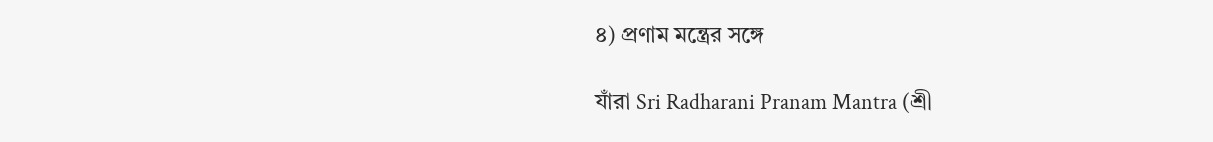৪) প্রণাম মন্ত্রের সঙ্গে

যাঁরা Sri Radharani Pranam Mantra (শ্রী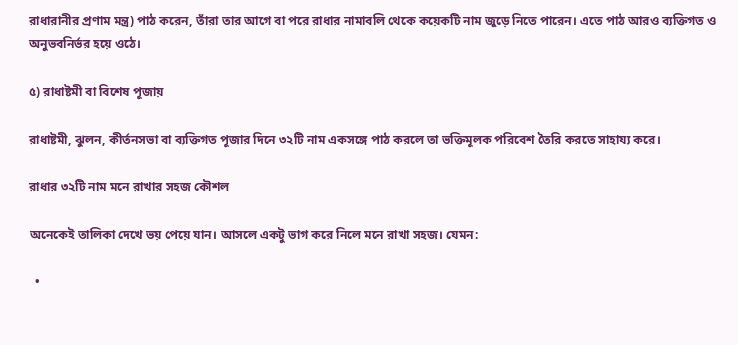রাধারানীর প্রণাম মন্ত্র) পাঠ করেন, তাঁরা তার আগে বা পরে রাধার নামাবলি থেকে কয়েকটি নাম জুড়ে নিতে পারেন। এতে পাঠ আরও ব্যক্তিগত ও অনুভবনির্ভর হয়ে ওঠে।

৫) রাধাষ্টমী বা বিশেষ পূজায়

রাধাষ্টমী, ঝুলন, কীর্তনসভা বা ব্যক্তিগত পূজার দিনে ৩২টি নাম একসঙ্গে পাঠ করলে তা ভক্তিমূলক পরিবেশ তৈরি করতে সাহায্য করে।

রাধার ৩২টি নাম মনে রাখার সহজ কৌশল

অনেকেই তালিকা দেখে ভয় পেয়ে যান। আসলে একটু ভাগ করে নিলে মনে রাখা সহজ। যেমন:

  •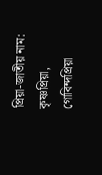প্রিয়া-জাতীয় নাম: কৃষ্ণপ্রিয়া, গোবিন্দপ্রিয়া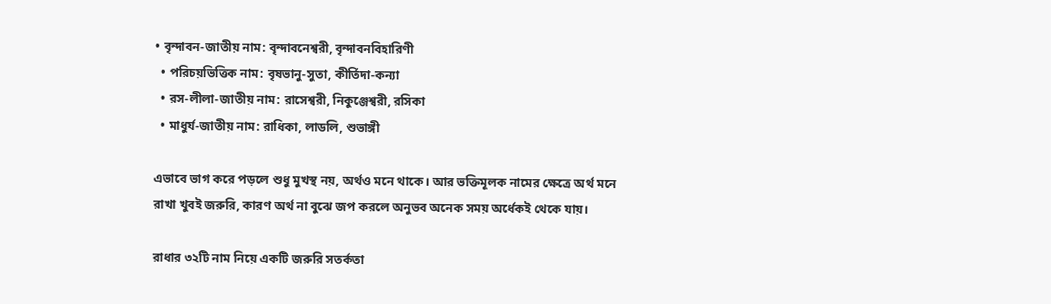• বৃন্দাবন-জাতীয় নাম: বৃন্দাবনেশ্বরী, বৃন্দাবনবিহারিণী
  • পরিচয়ভিত্তিক নাম: বৃষভানু-সুতা, কীর্তিদা-কন্যা
  • রস-লীলা-জাতীয় নাম: রাসেশ্বরী, নিকুঞ্জেশ্বরী, রসিকা
  • মাধুর্য-জাতীয় নাম: রাধিকা, লাডলি, শুভাঙ্গী

এভাবে ভাগ করে পড়লে শুধু মুখস্থ নয়, অর্থও মনে থাকে। আর ভক্তিমূলক নামের ক্ষেত্রে অর্থ মনে রাখা খুবই জরুরি, কারণ অর্থ না বুঝে জপ করলে অনুভব অনেক সময় অর্ধেকই থেকে যায়।

রাধার ৩২টি নাম নিয়ে একটি জরুরি সতর্কতা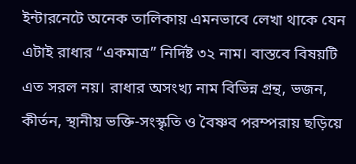ইন্টারনেটে অনেক তালিকায় এমনভাবে লেখা থাকে যেন এটাই রাধার “একমাত্র” নির্দিষ্ট ৩২ নাম। বাস্তবে বিষয়টি এত সরল নয়। রাধার অসংখ্য নাম বিভিন্ন গ্রন্থ, ভজন, কীর্তন, স্থানীয় ভক্তি-সংস্কৃতি ও বৈষ্ণব পরম্পরায় ছড়িয়ে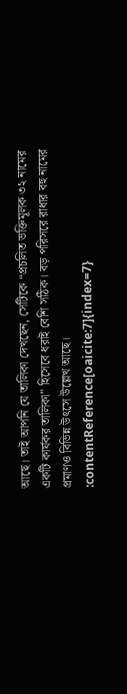আছে। তাই আপনি যে তালিকা দেখছেন, সেটিকে “প্রচলিত ভক্তিমূলক ৩২ নামের একটি কার্যকর তালিকা” হিসেবে ধরাই বেশি সঠিক। বড় পরিসরে রাধার বহু নামের প্রমাণও বিভিন্ন উৎসে উল্লেখ আছে। :contentReference[oaicite:7]{index=7}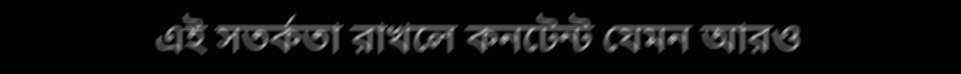এই সতর্কতা রাখলে কনটেন্ট যেমন আরও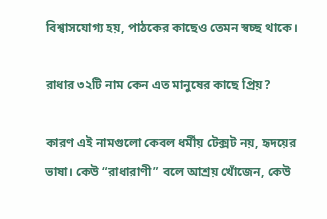বিশ্বাসযোগ্য হয়, পাঠকের কাছেও তেমন স্বচ্ছ থাকে।

রাধার ৩২টি নাম কেন এত মানুষের কাছে প্রিয়?

কারণ এই নামগুলো কেবল ধর্মীয় টেক্সট নয়, হৃদয়ের ভাষা। কেউ “রাধারাণী” বলে আশ্রয় খোঁজেন, কেউ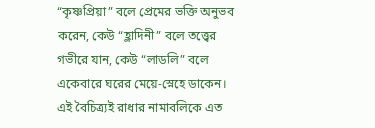“কৃষ্ণপ্রিয়া” বলে প্রেমের ভক্তি অনুভব করেন, কেউ “হ্লাদিনী” বলে তত্ত্বের গভীরে যান, কেউ “লাডলি” বলে একেবারে ঘরের মেয়ে-স্নেহে ডাকেন। এই বৈচিত্র্যই রাধার নামাবলিকে এত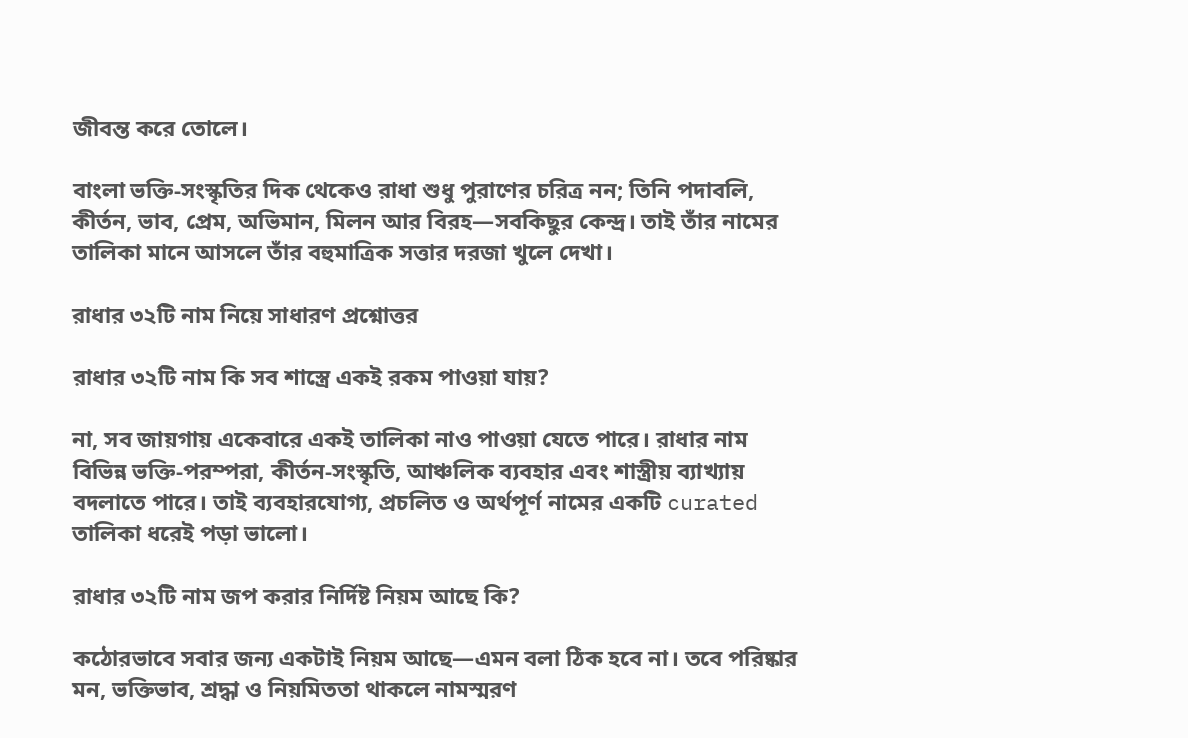জীবন্ত করে তোলে।

বাংলা ভক্তি-সংস্কৃতির দিক থেকেও রাধা শুধু পুরাণের চরিত্র নন; তিনি পদাবলি, কীর্তন, ভাব, প্রেম, অভিমান, মিলন আর বিরহ—সবকিছুর কেন্দ্র। তাই তাঁর নামের তালিকা মানে আসলে তাঁর বহুমাত্রিক সত্তার দরজা খুলে দেখা।

রাধার ৩২টি নাম নিয়ে সাধারণ প্রশ্নোত্তর

রাধার ৩২টি নাম কি সব শাস্ত্রে একই রকম পাওয়া যায়?

না, সব জায়গায় একেবারে একই তালিকা নাও পাওয়া যেতে পারে। রাধার নাম বিভিন্ন ভক্তি-পরম্পরা, কীর্তন-সংস্কৃতি, আঞ্চলিক ব্যবহার এবং শাস্ত্রীয় ব্যাখ্যায় বদলাতে পারে। তাই ব্যবহারযোগ্য, প্রচলিত ও অর্থপূর্ণ নামের একটি curated তালিকা ধরেই পড়া ভালো।

রাধার ৩২টি নাম জপ করার নির্দিষ্ট নিয়ম আছে কি?

কঠোরভাবে সবার জন্য একটাই নিয়ম আছে—এমন বলা ঠিক হবে না। তবে পরিষ্কার মন, ভক্তিভাব, শ্রদ্ধা ও নিয়মিততা থাকলে নামস্মরণ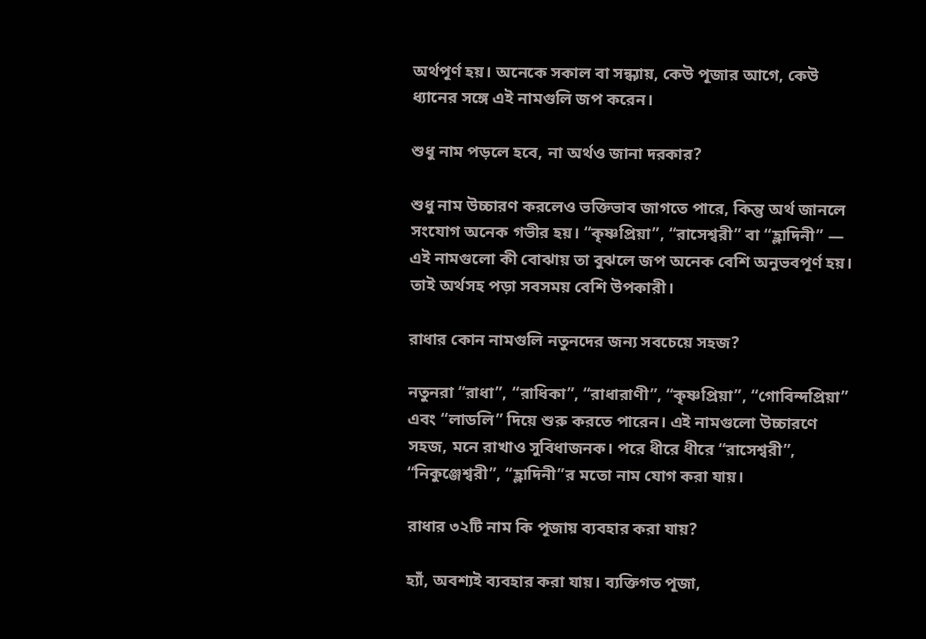অর্থপূর্ণ হয়। অনেকে সকাল বা সন্ধ্যায়, কেউ পূজার আগে, কেউ ধ্যানের সঙ্গে এই নামগুলি জপ করেন।

শুধু নাম পড়লে হবে, না অর্থও জানা দরকার?

শুধু নাম উচ্চারণ করলেও ভক্তিভাব জাগতে পারে, কিন্তু অর্থ জানলে সংযোগ অনেক গভীর হয়। “কৃষ্ণপ্রিয়া”, “রাসেশ্বরী” বা “হ্লাদিনী” — এই নামগুলো কী বোঝায় তা বুঝলে জপ অনেক বেশি অনুভবপূর্ণ হয়। তাই অর্থসহ পড়া সবসময় বেশি উপকারী।

রাধার কোন নামগুলি নতুনদের জন্য সবচেয়ে সহজ?

নতুনরা “রাধা”, “রাধিকা”, “রাধারাণী”, “কৃষ্ণপ্রিয়া”, “গোবিন্দপ্রিয়া” এবং “লাডলি” দিয়ে শুরু করতে পারেন। এই নামগুলো উচ্চারণে সহজ, মনে রাখাও সুবিধাজনক। পরে ধীরে ধীরে “রাসেশ্বরী”, “নিকুঞ্জেশ্বরী”, “হ্লাদিনী”র মতো নাম যোগ করা যায়।

রাধার ৩২টি নাম কি পূজায় ব্যবহার করা যায়?

হ্যাঁ, অবশ্যই ব্যবহার করা যায়। ব্যক্তিগত পূজা,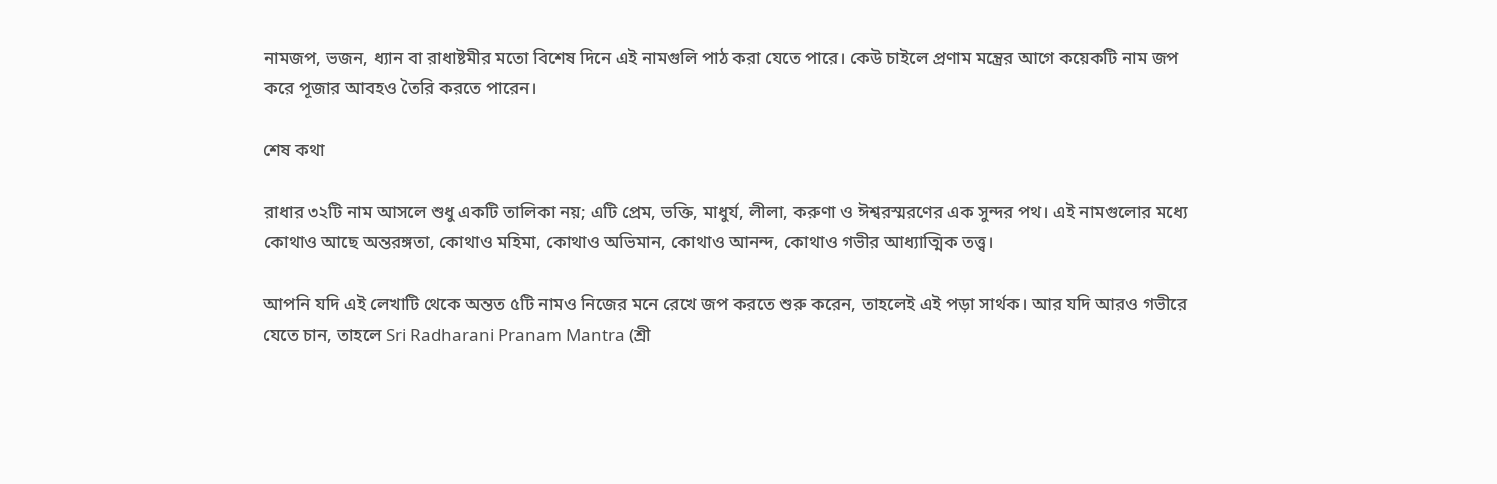নামজপ, ভজন, ধ্যান বা রাধাষ্টমীর মতো বিশেষ দিনে এই নামগুলি পাঠ করা যেতে পারে। কেউ চাইলে প্রণাম মন্ত্রের আগে কয়েকটি নাম জপ করে পূজার আবহও তৈরি করতে পারেন।

শেষ কথা

রাধার ৩২টি নাম আসলে শুধু একটি তালিকা নয়; এটি প্রেম, ভক্তি, মাধুর্য, লীলা, করুণা ও ঈশ্বরস্মরণের এক সুন্দর পথ। এই নামগুলোর মধ্যে কোথাও আছে অন্তরঙ্গতা, কোথাও মহিমা, কোথাও অভিমান, কোথাও আনন্দ, কোথাও গভীর আধ্যাত্মিক তত্ত্ব।

আপনি যদি এই লেখাটি থেকে অন্তত ৫টি নামও নিজের মনে রেখে জপ করতে শুরু করেন, তাহলেই এই পড়া সার্থক। আর যদি আরও গভীরে যেতে চান, তাহলে Sri Radharani Pranam Mantra (শ্রী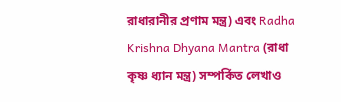রাধারানীর প্রণাম মন্ত্র) এবং Radha Krishna Dhyana Mantra (রাধা কৃষ্ণ ধ্যান মন্ত্র) সম্পর্কিত লেখাও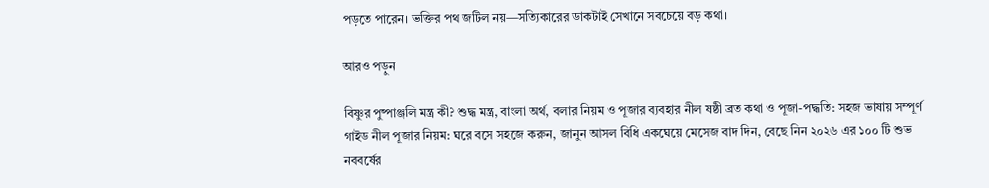পড়তে পারেন। ভক্তির পথ জটিল নয়—সত্যিকারের ডাকটাই সেখানে সবচেয়ে বড় কথা।

আরও পড়ুন

বিষ্ণুর পুষ্পাঞ্জলি মন্ত্র কী? শুদ্ধ মন্ত্র, বাংলা অর্থ, বলার নিয়ম ও পূজার ব্যবহার নীল ষষ্ঠী ব্রত কথা ও পূজা-পদ্ধতি: সহজ ভাষায় সম্পূর্ণ গাইড নীল পূজার নিয়ম: ঘরে বসে সহজে করুন, জানুন আসল বিধি একঘেয়ে মেসেজ বাদ দিন, বেছে নিন ২০২৬ এর ১০০ টি শুভ নববর্ষের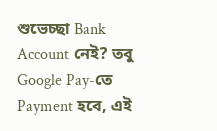শুভেচ্ছা Bank Account নেই? তবু Google Pay-তে Payment হবে, এই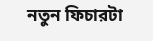নতুন ফিচারটা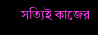সত্যিই কাজের